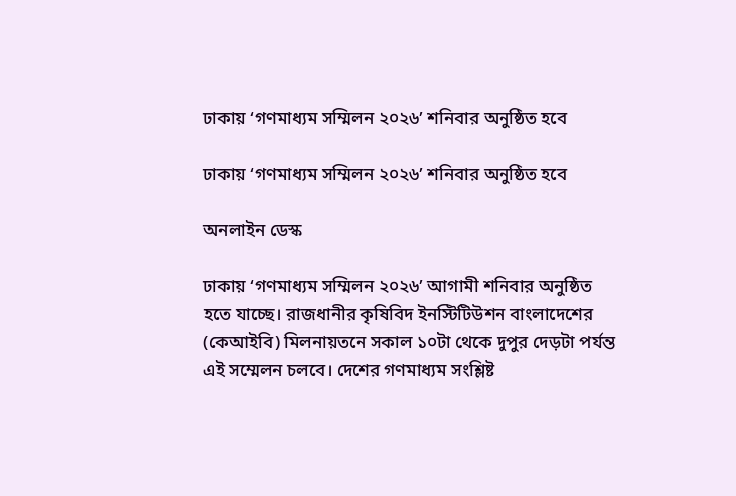ঢাকায় ‘গণমাধ্যম সম্মিলন ২০২৬’ শনিবার অনুষ্ঠিত হবে

ঢাকায় ‘গণমাধ্যম সম্মিলন ২০২৬’ শনিবার অনুষ্ঠিত হবে

অনলাইন ডেস্ক

ঢাকায় ‘গণমাধ্যম সম্মিলন ২০২৬’ আগামী শনিবার অনুষ্ঠিত হতে যাচ্ছে। রাজধানীর কৃষিবিদ ইনস্টিটিউশন বাংলাদেশের (কেআইবি) মিলনায়তনে সকাল ১০টা থেকে দুপুর দেড়টা পর্যন্ত এই সম্মেলন চলবে। দেশের গণমাধ্যম সংশ্লিষ্ট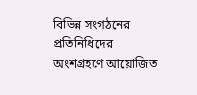বিভিন্ন সংগঠনের প্রতিনিধিদের অংশগ্রহণে আয়োজিত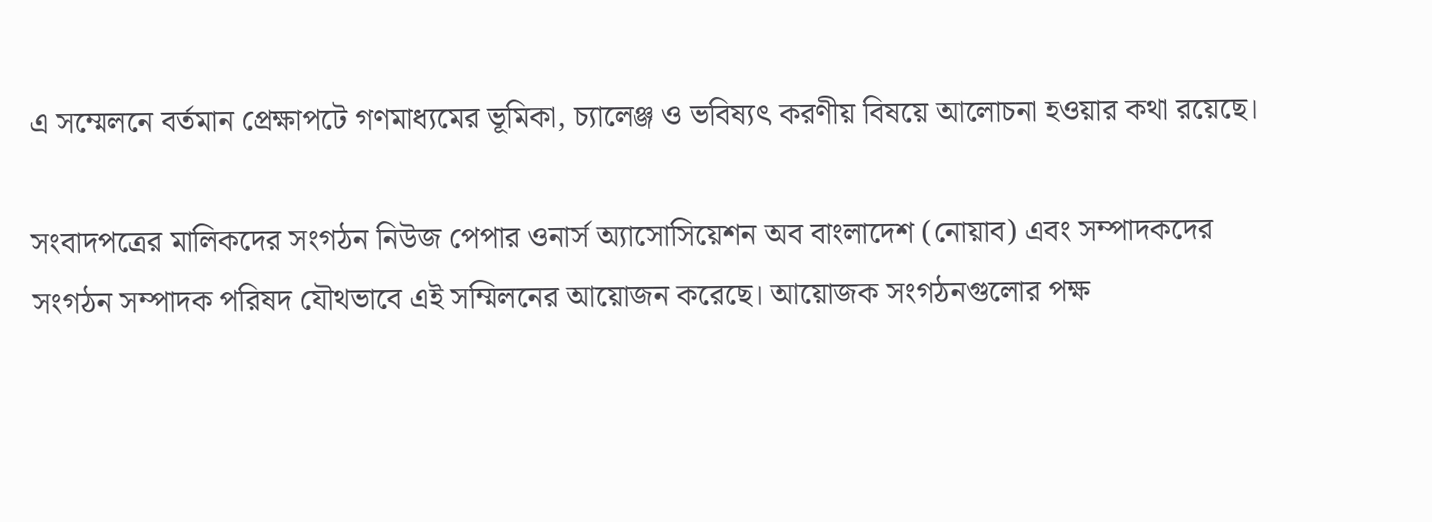এ সম্মেলনে বর্তমান প্রেক্ষাপটে গণমাধ্যমের ভূমিকা, চ্যালেঞ্জ ও ভবিষ্যৎ করণীয় বিষয়ে আলোচনা হওয়ার কথা রয়েছে।

সংবাদপত্রের মালিকদের সংগঠন নিউজ পেপার ওনার্স অ্যাসোসিয়েশন অব বাংলাদেশ (নোয়াব) এবং সম্পাদকদের সংগঠন সম্পাদক পরিষদ যৌথভাবে এই সম্মিলনের আয়োজন করেছে। আয়োজক সংগঠনগুলোর পক্ষ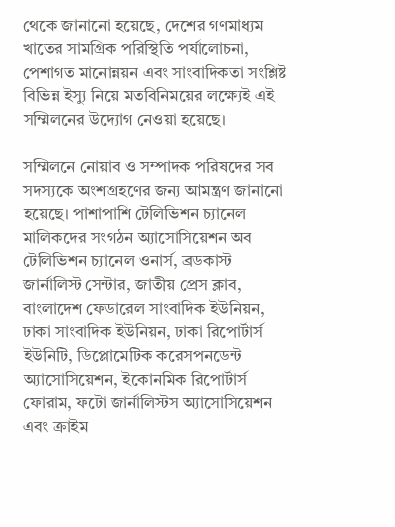থেকে জানানো হয়েছে, দেশের গণমাধ্যম খাতের সামগ্রিক পরিস্থিতি পর্যালোচনা, পেশাগত মানোন্নয়ন এবং সাংবাদিকতা সংশ্লিষ্ট বিভিন্ন ইস্যু নিয়ে মতবিনিময়ের লক্ষ্যেই এই সম্মিলনের উদ্যোগ নেওয়া হয়েছে।

সম্মিলনে নোয়াব ও সম্পাদক পরিষদের সব সদস্যকে অংশগ্রহণের জন্য আমন্ত্রণ জানানো হয়েছে। পাশাপাশি টেলিভিশন চ্যানেল মালিকদের সংগঠন অ্যাসোসিয়েশন অব টেলিভিশন চ্যানেল ওনার্স, ব্রডকাস্ট জার্নালিস্ট সেন্টার, জাতীয় প্রেস ক্লাব, বাংলাদেশ ফেডারেল সাংবাদিক ইউনিয়ন, ঢাকা সাংবাদিক ইউনিয়ন, ঢাকা রিপোর্টার্স ইউনিটি, ডিপ্লোমেটিক করেসপনডেন্ট অ্যাসোসিয়েশন, ইকোনমিক রিপোর্টার্স ফোরাম, ফটো জার্নালিস্টস অ্যাসোসিয়েশন এবং ক্রাইম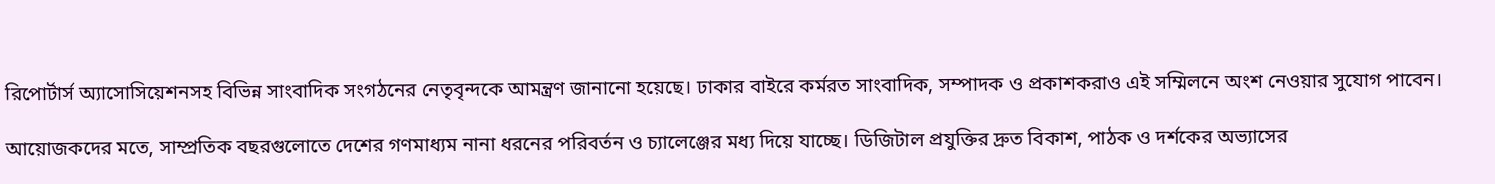রিপোর্টার্স অ্যাসোসিয়েশনসহ বিভিন্ন সাংবাদিক সংগঠনের নেতৃবৃন্দকে আমন্ত্রণ জানানো হয়েছে। ঢাকার বাইরে কর্মরত সাংবাদিক, সম্পাদক ও প্রকাশকরাও এই সম্মিলনে অংশ নেওয়ার সুযোগ পাবেন।

আয়োজকদের মতে, সাম্প্রতিক বছরগুলোতে দেশের গণমাধ্যম নানা ধরনের পরিবর্তন ও চ্যালেঞ্জের মধ্য দিয়ে যাচ্ছে। ডিজিটাল প্রযুক্তির দ্রুত বিকাশ, পাঠক ও দর্শকের অভ্যাসের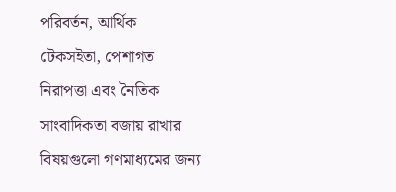পরিবর্তন, আর্থিক টেকসইতা, পেশাগত নিরাপত্তা এবং নৈতিক সাংবাদিকতা বজায় রাখার বিষয়গুলো গণমাধ্যমের জন্য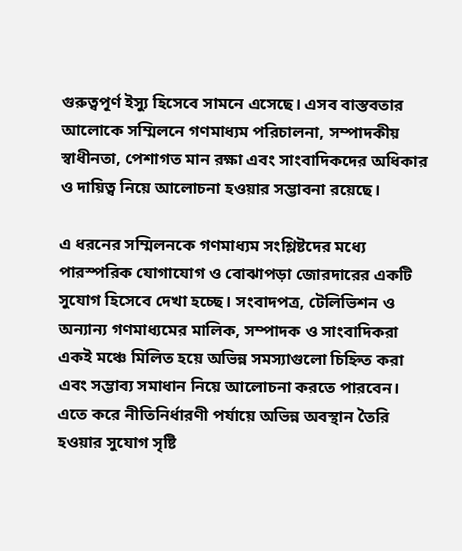গুরুত্বপূর্ণ ইস্যু হিসেবে সামনে এসেছে। এসব বাস্তবতার আলোকে সম্মিলনে গণমাধ্যম পরিচালনা, সম্পাদকীয় স্বাধীনতা, পেশাগত মান রক্ষা এবং সাংবাদিকদের অধিকার ও দায়িত্ব নিয়ে আলোচনা হওয়ার সম্ভাবনা রয়েছে।

এ ধরনের সম্মিলনকে গণমাধ্যম সংশ্লিষ্টদের মধ্যে পারস্পরিক যোগাযোগ ও বোঝাপড়া জোরদারের একটি সুযোগ হিসেবে দেখা হচ্ছে। সংবাদপত্র, টেলিভিশন ও অন্যান্য গণমাধ্যমের মালিক, সম্পাদক ও সাংবাদিকরা একই মঞ্চে মিলিত হয়ে অভিন্ন সমস্যাগুলো চিহ্নিত করা এবং সম্ভাব্য সমাধান নিয়ে আলোচনা করতে পারবেন। এতে করে নীতিনির্ধারণী পর্যায়ে অভিন্ন অবস্থান তৈরি হওয়ার সুযোগ সৃষ্টি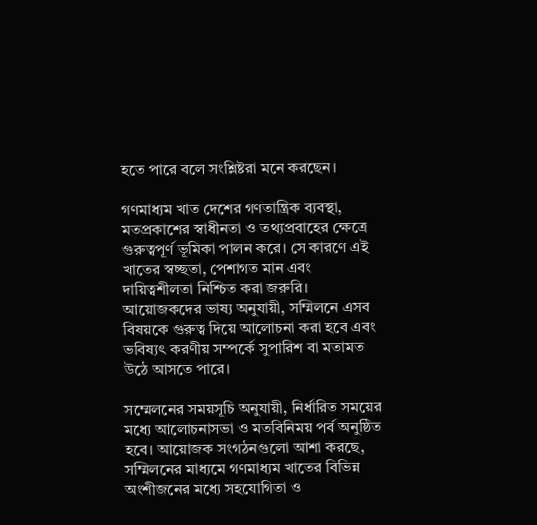হতে পারে বলে সংশ্লিষ্টরা মনে করছেন।

গণমাধ্যম খাত দেশের গণতান্ত্রিক ব্যবস্থা, মতপ্রকাশের স্বাধীনতা ও তথ্যপ্রবাহের ক্ষেত্রে গুরুত্বপূর্ণ ভূমিকা পালন করে। সে কারণে এই খাতের স্বচ্ছতা, পেশাগত মান এবং দায়িত্বশীলতা নিশ্চিত করা জরুরি। আয়োজকদের ভাষ্য অনুযায়ী, সম্মিলনে এসব বিষয়কে গুরুত্ব দিয়ে আলোচনা করা হবে এবং ভবিষ্যৎ করণীয় সম্পর্কে সুপারিশ বা মতামত উঠে আসতে পারে।

সম্মেলনের সময়সূচি অনুযায়ী, নির্ধারিত সময়ের মধ্যে আলোচনাসভা ও মতবিনিময় পর্ব অনুষ্ঠিত হবে। আয়োজক সংগঠনগুলো আশা করছে, সম্মিলনের মাধ্যমে গণমাধ্যম খাতের বিভিন্ন অংশীজনের মধ্যে সহযোগিতা ও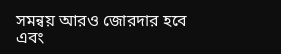সমন্বয় আরও জোরদার হবে এবং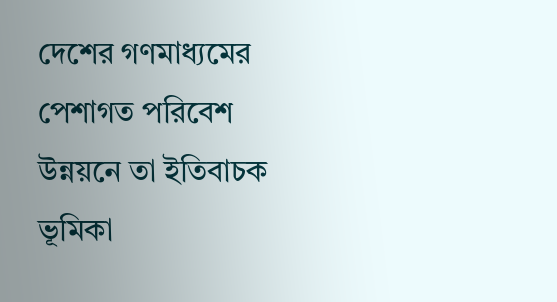দেশের গণমাধ্যমের পেশাগত পরিবেশ উন্নয়নে তা ইতিবাচক ভূমিকা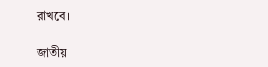রাখবে।

জাতীয়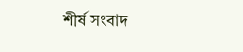শীর্ষ সংবাদ